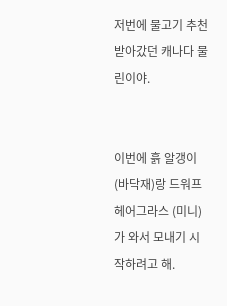저번에 물고기 추천 받아갔던 캐나다 물린이야.


이번에 흙 알갱이(바닥재)랑 드워프 헤어그라스 (미니) 가 와서 모내기 시작하려고 해.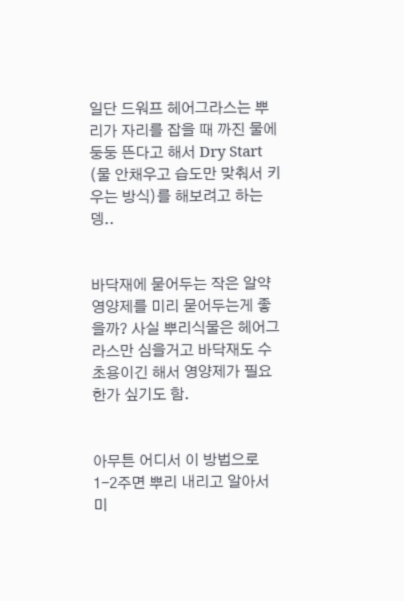일단 드워프 헤어그라스는 뿌리가 자리를 잡을 때 까진 물에 둥둥 뜬다고 해서 Dry Start (물 안채우고 습도만 맞춰서 키우는 방식)를 해보려고 하는뎅..


바닥재에 묻어두는 작은 알약 영양제를 미리 묻어두는게 좋을까? 사실 뿌리식물은 헤어그라스만 심을거고 바닥재도 수초용이긴 해서 영양제가 필요한가 싶기도 함.


아무튼 어디서 이 방법으로 1-2주면 뿌리 내리고 알아서 미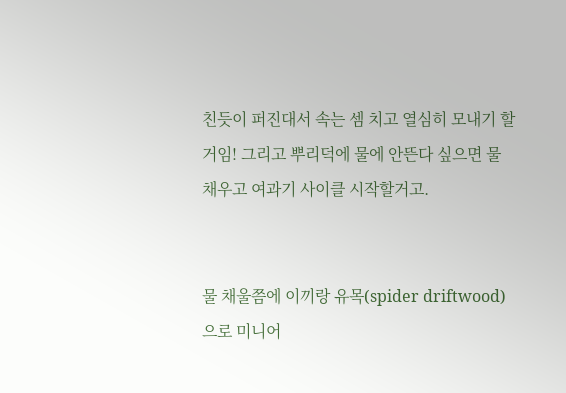친듯이 퍼진대서 속는 셈 치고 열심히 모내기 할거임! 그리고 뿌리덕에 물에 안뜬다 싶으면 물 채우고 여과기 사이클 시작할거고.


물 채울쯤에 이끼랑 유목(spider driftwood)으로 미니어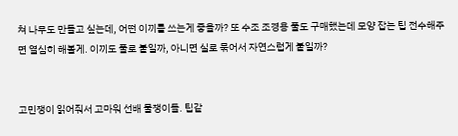쳐 나무도 만들고 싶는데, 어떤 이끼를 쓰는게 좋을까? 또 수조 조경용 풀도 구매했는데 모양 잡는 팁 전수해주면 열심히 해볼게. 이끼도 풀로 붙일까, 아니면 실로 묶어서 자연스럽게 붙일까?


고민쟁이 읽어줘서 고마워 선배 물쟁이들. 팁같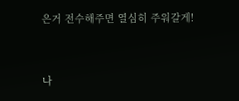은거 전수해주면 열심히 주워갈게!


나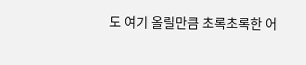도 여기 올릴만큼 초록초록한 어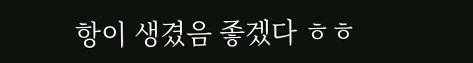항이 생겼음 좋겠다 ㅎㅎ